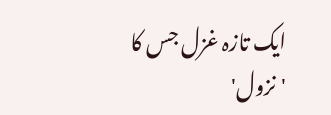ایک تازہ غزل جس کا 'نزول'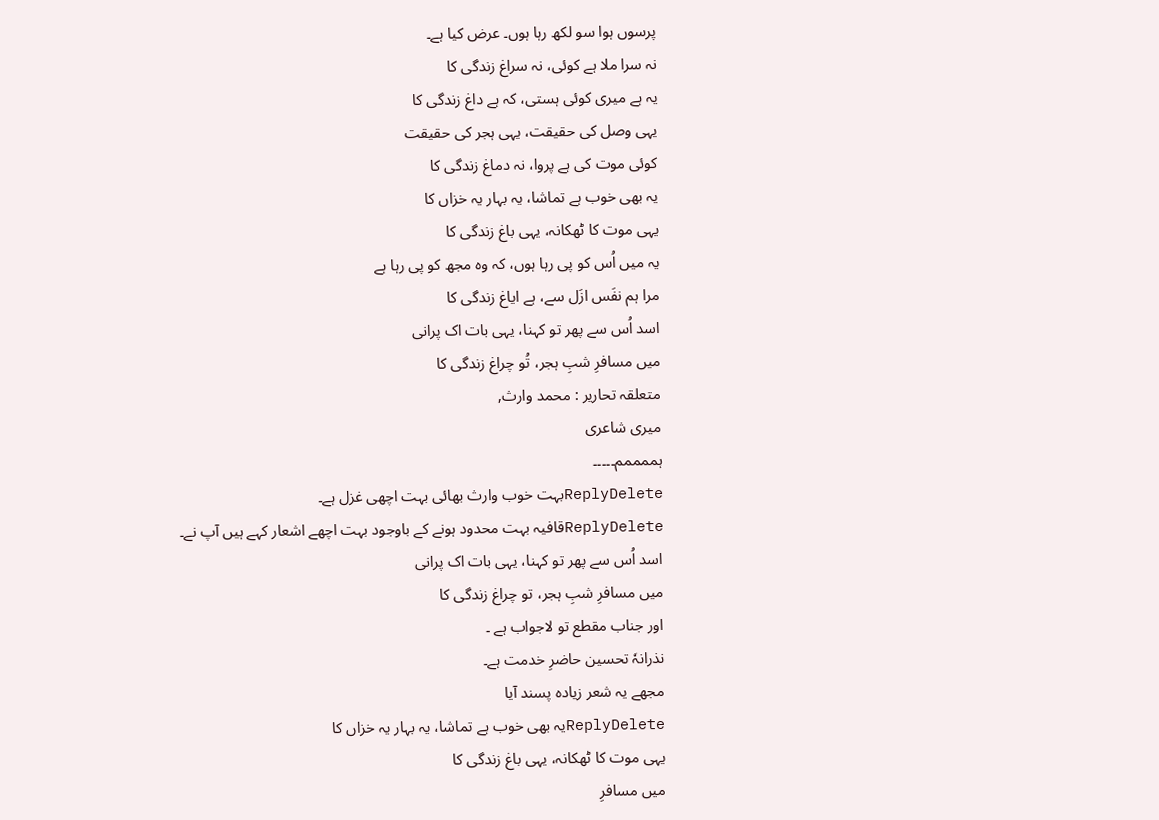پرسوں ہوا سو لکھ رہا ہوں۔ عرض کیا ہے۔
نہ سرا ملا ہے کوئی، نہ سراغ زندگی کا
یہ ہے میری کوئی ہستی، کہ ہے داغ زندگی کا
یہی وصل کی حقیقت، یہی ہجر کی حقیقت
کوئی موت کی ہے پروا، نہ دماغ زندگی کا
یہ بھی خوب ہے تماشا، یہ بہار یہ خزاں کا
یہی موت کا ٹھکانہ، یہی باغ زندگی کا
یہ میں اُس کو پی رہا ہوں، کہ وہ مجھ کو پی رہا ہے
مرا ہم نفَس ازَل سے، ہے ایاغ زندگی کا
اسد اُس سے پھر تو کہنا، یہی بات اک پرانی
میں مسافرِ شبِ ہجر، تُو چراغ زندگی کا
متعلقہ تحاریر : محمد وارث,
میری شاعری
ہممممم۔۔۔۔۔
ReplyDeleteبہت خوب وارث بھائی بہت اچھی غزل ہے۔
ReplyDeleteقافیہ بہت محدود ہونے کے باوجود بہت اچھے اشعار کہے ہیں آپ نے۔
اسد اُس سے پھر تو کہنا، یہی بات اک پرانی
میں مسافرِ شبِ ہجر، تو چراغ زندگی کا
اور جناب مقطع تو لاجواب ہے ۔
نذرانہٗ تحسین حاضرِ خدمت ہے۔
مجھے یہ شعر زیادہ پسند آیا
ReplyDeleteیہ بھی خوب ہے تماشا، یہ بہار یہ خزاں کا
یہی موت کا ٹھکانہ، یہی باغ زندگی کا
میں مسافرِ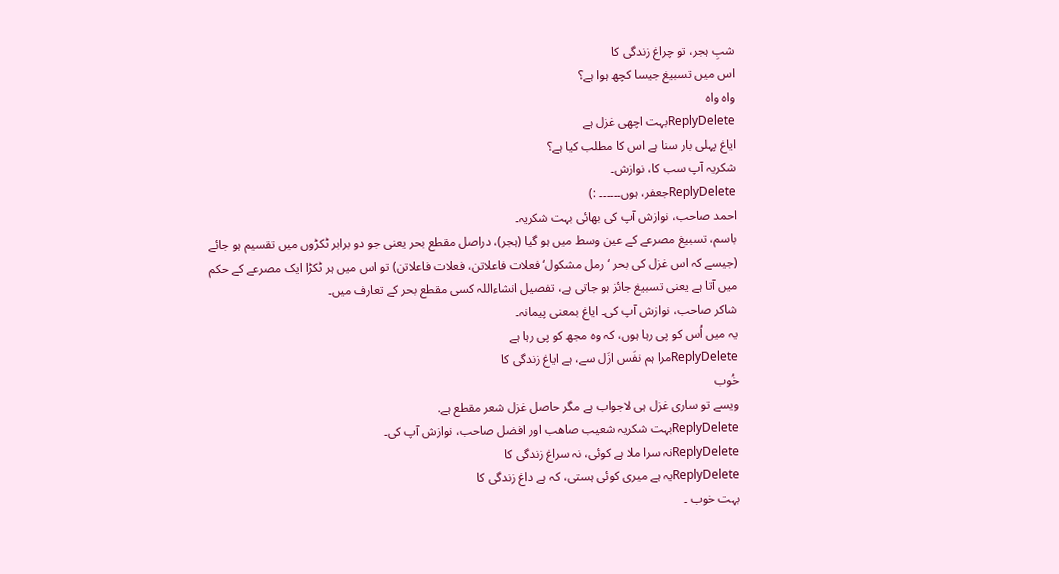شبِ ہجر، تو چراغ زندگی کا
اس میں تسبیغ جیسا کچھ ہوا ہے؟
واہ واہ
ReplyDeleteبہت اچھی غزل ہے
ایاغ پہلی بار سنا ہے اس کا مطلب کیا ہے؟
شکریہ آپ سب کا، نوازش۔
ReplyDeleteجعفر، ہوں۔۔۔۔۔۔ :)
احمد صاحب، نوازش آپ کی بھائی بہت شکریہ۔
باسم، تسبیغ مصرعے کے عین وسط میں ہو گیا (ہجر)، دراصل مقطع بحر یعنی جو دو برابر ٹکڑوں میں تقسیم ہو جائے (جیسے کہ اس غزل کی بحر ‘رمل مشکول‘ فعلات فاعلاتن، فعلات فاعلاتن) تو اس میں ہر ٹکڑا ایک مصرعے کے حکم میں آتا ہے یعنی تسبیغ جائز ہو جاتی ہے، تفصیل انشاءاللہ کسی مقطع بحر کے تعارف میں۔
شاکر صاحب، نوازش آپ کی۔ ایاغ بمعنی پیمانہ۔
یہ میں اُس کو پی رہا ہوں، کہ وہ مجھ کو پی رہا ہے
ReplyDeleteمرا ہم نفَس ازَل سے، ہے ایاغ زندگی کا
خُوب
ویسے تو ساری غزل ہی لاجواب ہے مگر حاصل غزل شعر مقطع ہے.
ReplyDeleteبہت شکریہ شعیب صاھب اور افضل صاحب، نوازش آپ کی۔
ReplyDeleteنہ سرا ملا ہے کوئی، نہ سراغ زندگی کا
ReplyDeleteیہ ہے میری کوئی ہستی، کہ ہے داغ زندگی کا
بہت خوب ۔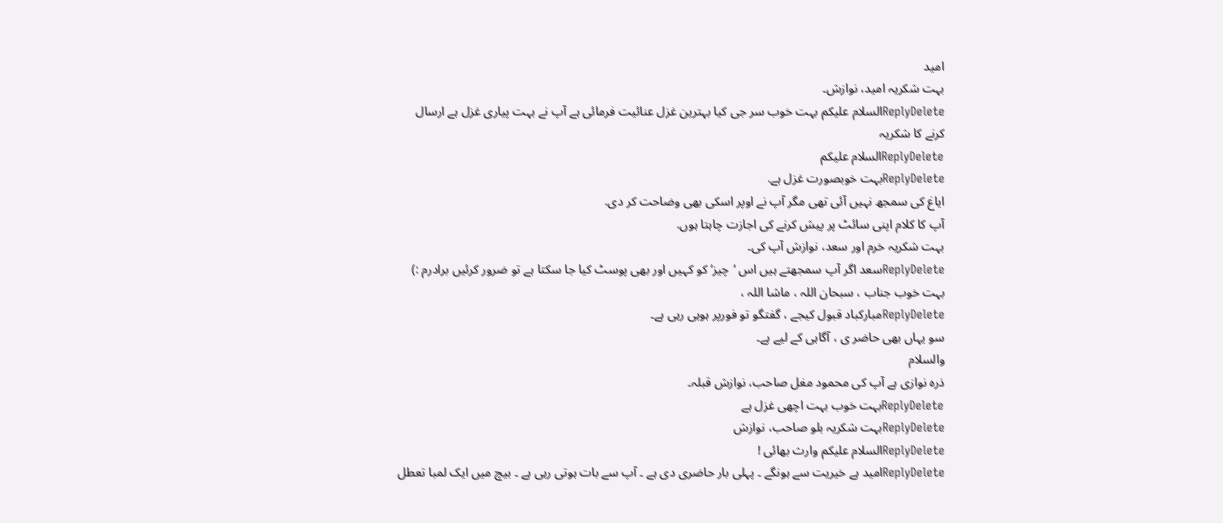امید
بہت شکریہ امید، نوازش۔
ReplyDeleteالسلام علیکم بہت خوب سر جی کیا بہترین غزل عنائیت فرمائی ہے آپ نے بہت پیاری غزل ہے ارسال کرنے کا شکریہ
ReplyDeleteالسلام علیکم
ReplyDeleteبہت خوبصورت غزل ہے.
ایاغ کی سمجھ نہیں آئی تھی مگر آپ نے اوپر اسکی بھی وضاحت کر دی.
آپ کا کلام اپنی سائٹ پر پیش کرنے کی اجازت چاہتا ہوں.
بہت شکریہ خرم اور سعد، نوازش آپ کی۔
ReplyDeleteسعد اگر آپ سمجھتے ہیں اس ‘چیز‘ کو کہیں اور بھی پوسٹ کیا جا سکتا ہے تو ضرور کرئیں برادرم :)
بہت خوب جناب ، سبحان اللہ ، ماشا اللہ ،
ReplyDeleteمبارکباد قبول کیجے ، گفتگو تو فورپر ہوہی رہی ہے۔
سو یہاں بھی حاضر ی ، آگاہی کے لیے ہے۔
والسلام
ذرہ نوازی ہے آپ کی محمود مغل صاحب، نوازش قبلہ۔
ReplyDeleteبہت خوب بہت اچھی غزل ہے
ReplyDeleteبہت شکریہ بلو صاحب، نوازش
ReplyDeleteالسلام علیکم وارث بھائی !
ReplyDeleteامید ہے خیریت سے ہونگے ۔ پہلی بار حاضری دی ہے ۔ آپ سے بات ہوتی رہی ہے ۔ بیچ میں ایک لمبا تعطل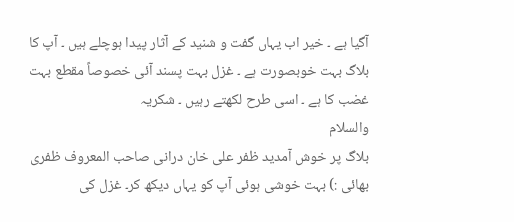آگیا ہے ۔ خیر اب یہاں گفت و شنید کے آثار پیدا ہوچلے ہیں ۔ آپ کا بلاگ بہت خوبصورت ہے ۔ غزل بہت پسند آئی خصوصاً مقطع بہت غضب کا ہے ۔ اسی طرح لکھتے رہیں ۔ شکریہ
والسلام
بلاگ پر خوش آمدید ظفر علی خان درانی صاحب المعروف ظفری بھائی :) بہت خوشی ہوئی آپ کو یہاں دیکھ کر۔ غزل کی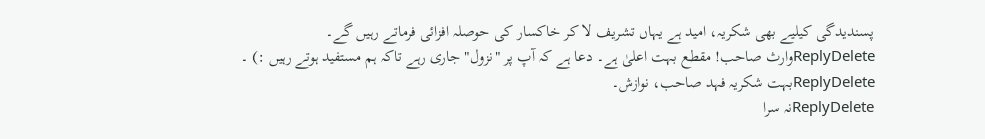پسندیدگی کیلیے بھی شکریہ، امید ہے یہاں تشریف لا کر خاکسار کی حوصلہ افزائی فرماتے رہیں گے۔
ReplyDeleteوارث صاحب! مقطع بہت اعلیٰ ہے۔ دعا ہے کہ آپ پر "نزول" جاری رہے تاکہ ہم مستفید ہوتے رہیں :) ۔
ReplyDeleteبہت شکریہ فہد صاحب، نوازش۔
ReplyDeleteنہ سرا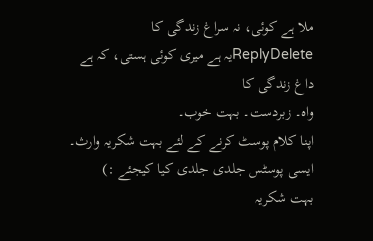ملا ہے کوئی، نہ سراغ زندگی کا
ReplyDeleteیہ ہے میری کوئی ہستی، کہ ہے داغ زندگی کا
واہ۔ زبردست۔ بہت خوب۔
اپنا کلام پوسٹ کرنے کے لئے بہت شکریہ وارث۔ ایسی پوسٹس جلدی جلدی کیا کیجئے :)
بہت شکریہ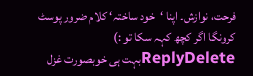فرحت، نوازش۔ اپنا ‘خود ساختہ‘ کلام ضرور پوسٹ کرونگا اگر کچھ کہہ سکا تو :)
ReplyDeleteبہت ہی خوبصورت غزل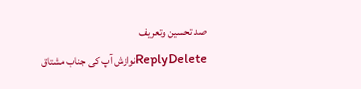صد تحسین وتعریف
ReplyDeleteنوازش آپ کی جناب مشتاق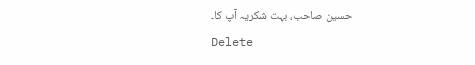حسین صاحب، بہت شکریہ آپ کا۔
Delete